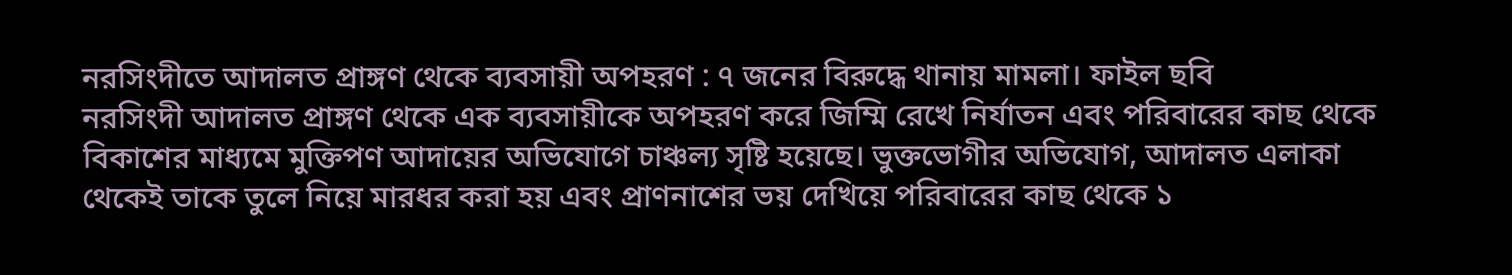নরসিংদীতে আদালত প্রাঙ্গণ থেকে ব্যবসায়ী অপহরণ : ৭ জনের বিরুদ্ধে থানায় মামলা। ফাইল ছবি
নরসিংদী আদালত প্রাঙ্গণ থেকে এক ব্যবসায়ীকে অপহরণ করে জিম্মি রেখে নির্যাতন এবং পরিবারের কাছ থেকে বিকাশের মাধ্যমে মুক্তিপণ আদায়ের অভিযোগে চাঞ্চল্য সৃষ্টি হয়েছে। ভুক্তভোগীর অভিযোগ, আদালত এলাকা থেকেই তাকে তুলে নিয়ে মারধর করা হয় এবং প্রাণনাশের ভয় দেখিয়ে পরিবারের কাছ থেকে ১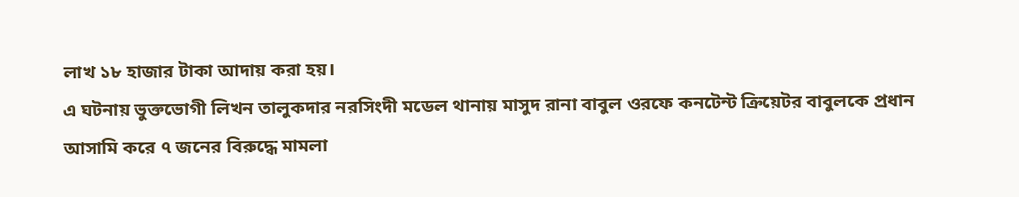লাখ ১৮ হাজার টাকা আদায় করা হয়।
এ ঘটনায় ভুক্তভোগী লিখন তালুকদার নরসিংদী মডেল থানায় মাসুদ রানা বাবুল ওরফে কনটেন্ট ক্রিয়েটর বাবুলকে প্রধান আসামি করে ৭ জনের বিরুদ্ধে মামলা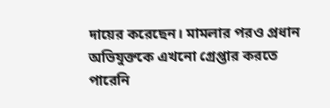দায়ের করেছেন। মামলার পরও প্রধান অভিযুক্তকে এখনো গ্রেপ্তার করতে পারেনি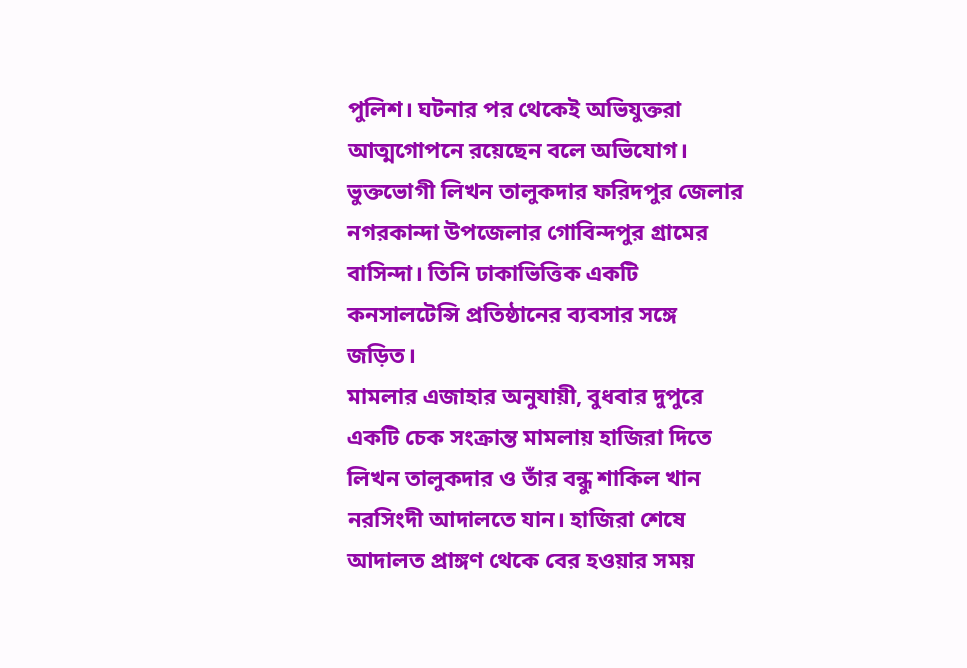পুলিশ। ঘটনার পর থেকেই অভিযুক্তরা আত্মগোপনে রয়েছেন বলে অভিযোগ।
ভুক্তভোগী লিখন তালুকদার ফরিদপুর জেলার নগরকান্দা উপজেলার গোবিন্দপুর গ্রামের বাসিন্দা। তিনি ঢাকাভিত্তিক একটি কনসালটেন্সি প্রতিষ্ঠানের ব্যবসার সঙ্গে জড়িত।
মামলার এজাহার অনুযায়ী, বুধবার দুপুরে একটি চেক সংক্রান্ত মামলায় হাজিরা দিতে লিখন তালুকদার ও তাঁর বন্ধু শাকিল খান নরসিংদী আদালতে যান। হাজিরা শেষে আদালত প্রাঙ্গণ থেকে বের হওয়ার সময়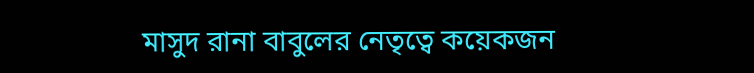মাসুদ রানা বাবুলের নেতৃত্বে কয়েকজন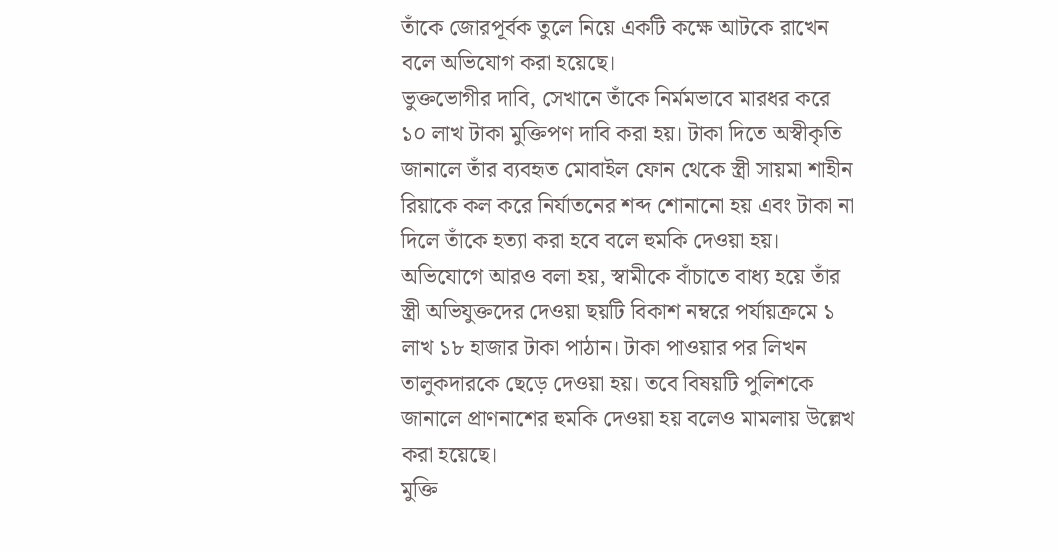তাঁকে জোরপূর্বক তুলে নিয়ে একটি কক্ষে আটকে রাখেন বলে অভিযোগ করা হয়েছে।
ভুক্তভোগীর দাবি, সেখানে তাঁকে নির্মমভাবে মারধর করে ১০ লাখ টাকা মুক্তিপণ দাবি করা হয়। টাকা দিতে অস্বীকৃতি জানালে তাঁর ব্যবহৃত মোবাইল ফোন থেকে স্ত্রী সায়মা শাহীন রিয়াকে কল করে নির্যাতনের শব্দ শোনানো হয় এবং টাকা না দিলে তাঁকে হত্যা করা হবে বলে হুমকি দেওয়া হয়।
অভিযোগে আরও বলা হয়, স্বামীকে বাঁচাতে বাধ্য হয়ে তাঁর স্ত্রী অভিযুক্তদের দেওয়া ছয়টি বিকাশ নম্বরে পর্যায়ক্রমে ১ লাখ ১৮ হাজার টাকা পাঠান। টাকা পাওয়ার পর লিখন তালুকদারকে ছেড়ে দেওয়া হয়। তবে বিষয়টি পুলিশকে জানালে প্রাণনাশের হুমকি দেওয়া হয় বলেও মামলায় উল্লেখ করা হয়েছে।
মুক্তি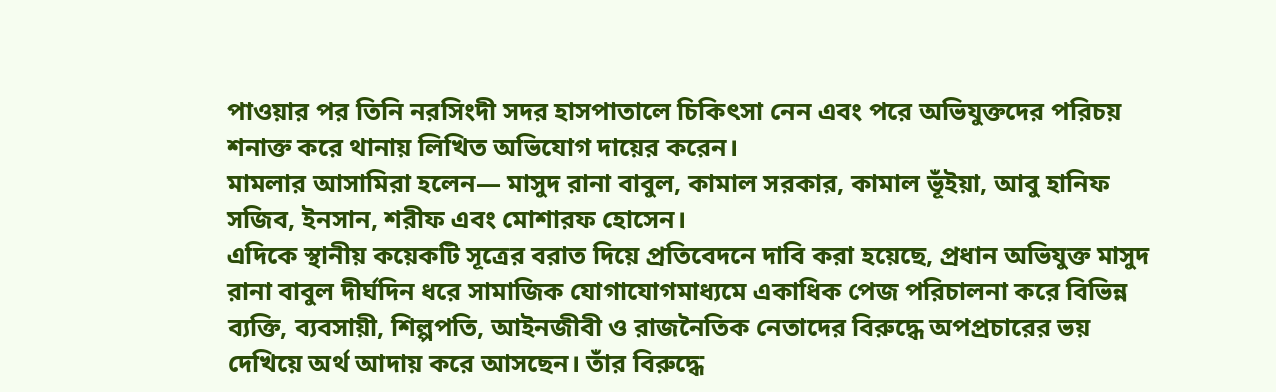পাওয়ার পর তিনি নরসিংদী সদর হাসপাতালে চিকিৎসা নেন এবং পরে অভিযুক্তদের পরিচয় শনাক্ত করে থানায় লিখিত অভিযোগ দায়ের করেন।
মামলার আসামিরা হলেন— মাসুদ রানা বাবুল, কামাল সরকার, কামাল ভূঁইয়া, আবু হানিফ সজিব, ইনসান, শরীফ এবং মোশারফ হোসেন।
এদিকে স্থানীয় কয়েকটি সূত্রের বরাত দিয়ে প্রতিবেদনে দাবি করা হয়েছে, প্রধান অভিযুক্ত মাসুদ রানা বাবুল দীর্ঘদিন ধরে সামাজিক যোগাযোগমাধ্যমে একাধিক পেজ পরিচালনা করে বিভিন্ন ব্যক্তি, ব্যবসায়ী, শিল্পপতি, আইনজীবী ও রাজনৈতিক নেতাদের বিরুদ্ধে অপপ্রচারের ভয় দেখিয়ে অর্থ আদায় করে আসছেন। তাঁর বিরুদ্ধে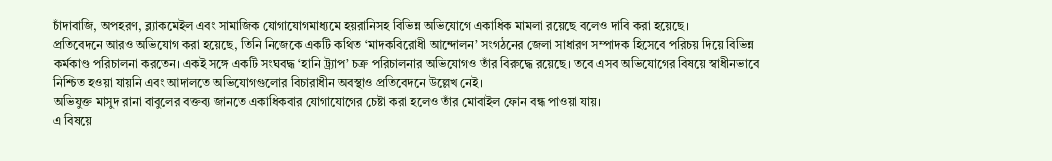চাঁদাবাজি, অপহরণ, ব্ল্যাকমেইল এবং সামাজিক যোগাযোগমাধ্যমে হয়রানিসহ বিভিন্ন অভিযোগে একাধিক মামলা রয়েছে বলেও দাবি করা হয়েছে।
প্রতিবেদনে আরও অভিযোগ করা হয়েছে, তিনি নিজেকে একটি কথিত ‘মাদকবিরোধী আন্দোলন’ সংগঠনের জেলা সাধারণ সম্পাদক হিসেবে পরিচয় দিয়ে বিভিন্ন কর্মকাণ্ড পরিচালনা করতেন। একই সঙ্গে একটি সংঘবদ্ধ ‘হানি ট্র্যাপ’ চক্র পরিচালনার অভিযোগও তাঁর বিরুদ্ধে রয়েছে। তবে এসব অভিযোগের বিষয়ে স্বাধীনভাবে নিশ্চিত হওয়া যায়নি এবং আদালতে অভিযোগগুলোর বিচারাধীন অবস্থাও প্রতিবেদনে উল্লেখ নেই।
অভিযুক্ত মাসুদ রানা বাবুলের বক্তব্য জানতে একাধিকবার যোগাযোগের চেষ্টা করা হলেও তাঁর মোবাইল ফোন বন্ধ পাওয়া যায়।
এ বিষয়ে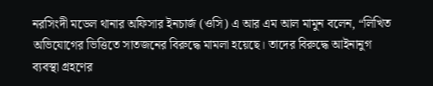নরসিংদী মডেল থানার অফিসার ইনচার্জ (ওসি) এ আর এম আল মামুন বলেন, “লিখিত অভিযোগের ভিত্তিতে সাতজনের বিরুদ্ধে মামলা হয়েছে। তাদের বিরুদ্ধে আইনানুগ ব্যবস্থা গ্রহণের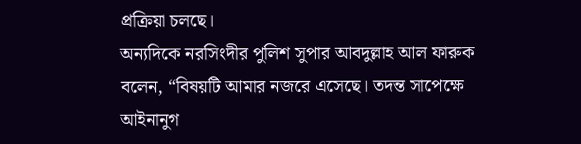প্রক্রিয়া চলছে।
অন্যদিকে নরসিংদীর পুলিশ সুপার আবদুল্লাহ আল ফারুক বলেন, “বিষয়টি আমার নজরে এসেছে। তদন্ত সাপেক্ষে আইনানুগ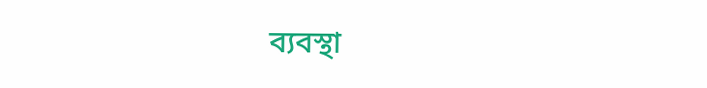ব্যবস্থা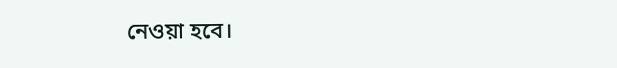নেওয়া হবে।